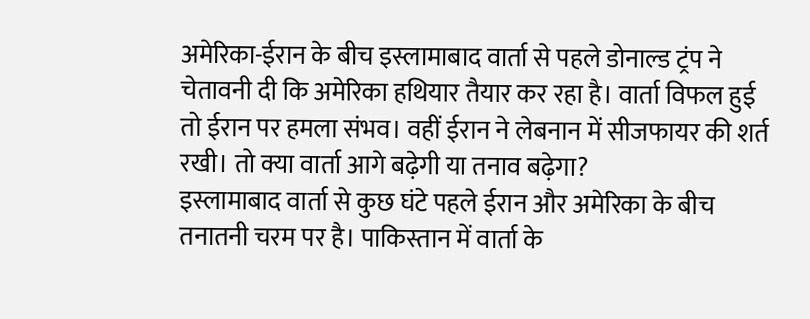अमेरिका-ईरान के बीच इस्लामाबाद वार्ता से पहले डोनाल्ड ट्रंप ने चेतावनी दी कि अमेरिका हथियार तैयार कर रहा है। वार्ता विफल हुई तो ईरान पर हमला संभव। वहीं ईरान ने लेबनान में सीजफायर की शर्त रखी। तो क्या वार्ता आगे बढ़ेगी या तनाव बढ़ेगा?
इस्लामाबाद वार्ता से कुछ घंटे पहले ईरान और अमेरिका के बीच तनातनी चरम पर है। पाकिस्तान में वार्ता के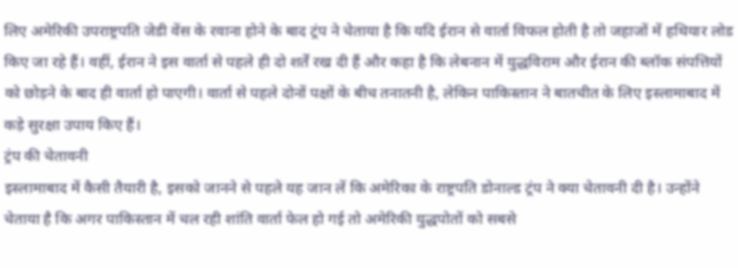लिए अमेरिकी उपराष्ट्रपति जेडी वेंस के रवाना होने के बाद ट्रंप ने चेताया है कि यदि ईरान से वार्ता विफल होती है तो जहाजों में हथियार लोड किए जा रहे हैं। वहीं, ईरान ने इस वार्ता से पहले ही दो शर्तें रख दी हैं और कहा है कि लेबनान में युद्धविराम और ईरान की ब्लॉक संपत्तियों को छोड़ने के बाद ही वार्ता हो पाएगी। वार्ता से पहले दोनों पक्षों के बीच तनातनी है, लेकिन पाकिस्तान ने बातचीत के लिए इस्लामाबाद में कड़े सुरक्षा उपाय किए हैं।
ट्रंप की चेतावनी
इस्लामाबाद में कैसी तैयारी है, इसको जानने से पहले यह जान लें कि अमेरिका के राष्ट्रपति डोनाल्ड ट्रंप ने क्या चेतावनी दी है। उन्होंने चेताया है कि अगर पाकिस्तान में चल रही शांति वार्ता फेल हो गई तो अमेरिकी युद्धपोतों को सबसे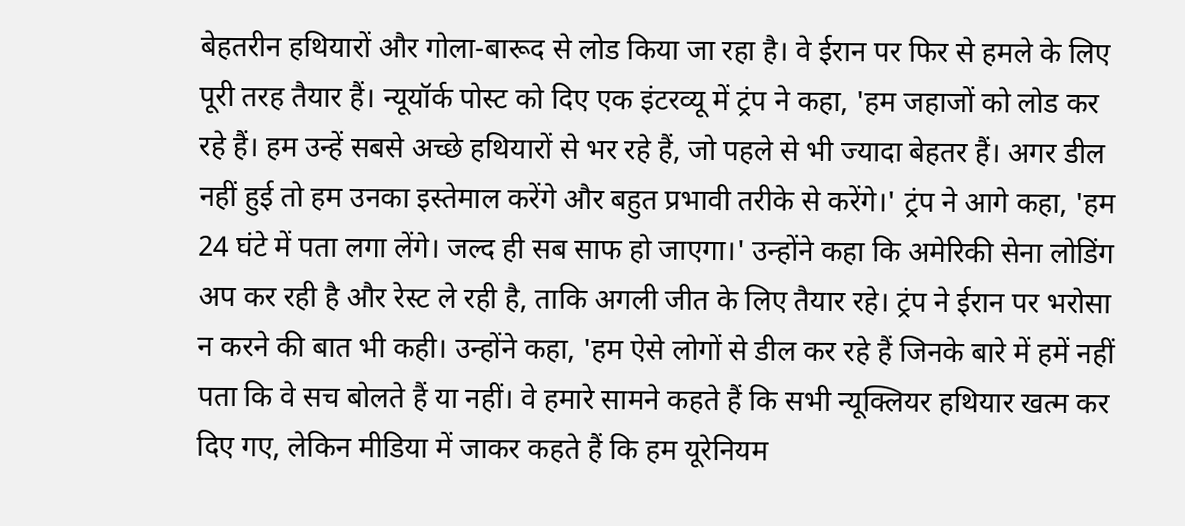बेहतरीन हथियारों और गोला-बारूद से लोड किया जा रहा है। वे ईरान पर फिर से हमले के लिए पूरी तरह तैयार हैं। न्यूयॉर्क पोस्ट को दिए एक इंटरव्यू में ट्रंप ने कहा, 'हम जहाजों को लोड कर रहे हैं। हम उन्हें सबसे अच्छे हथियारों से भर रहे हैं, जो पहले से भी ज्यादा बेहतर हैं। अगर डील नहीं हुई तो हम उनका इस्तेमाल करेंगे और बहुत प्रभावी तरीके से करेंगे।' ट्रंप ने आगे कहा, 'हम 24 घंटे में पता लगा लेंगे। जल्द ही सब साफ हो जाएगा।' उन्होंने कहा कि अमेरिकी सेना लोडिंग अप कर रही है और रेस्ट ले रही है, ताकि अगली जीत के लिए तैयार रहे। ट्रंप ने ईरान पर भरोसा न करने की बात भी कही। उन्होंने कहा, 'हम ऐसे लोगों से डील कर रहे हैं जिनके बारे में हमें नहीं पता कि वे सच बोलते हैं या नहीं। वे हमारे सामने कहते हैं कि सभी न्यूक्लियर हथियार खत्म कर दिए गए, लेकिन मीडिया में जाकर कहते हैं कि हम यूरेनियम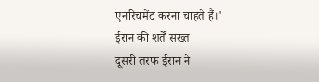एनरिचमेंट करना चाहते हैं।'
ईरान की शर्तें सख्त
दूसरी तरफ ईरान ने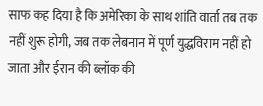साफ कह दिया है कि अमेरिका के साथ शांति वार्ता तब तक नहीं शुरू होगी, जब तक लेबनान में पूर्ण युद्धविराम नहीं हो जाता और ईरान की ब्लॉक की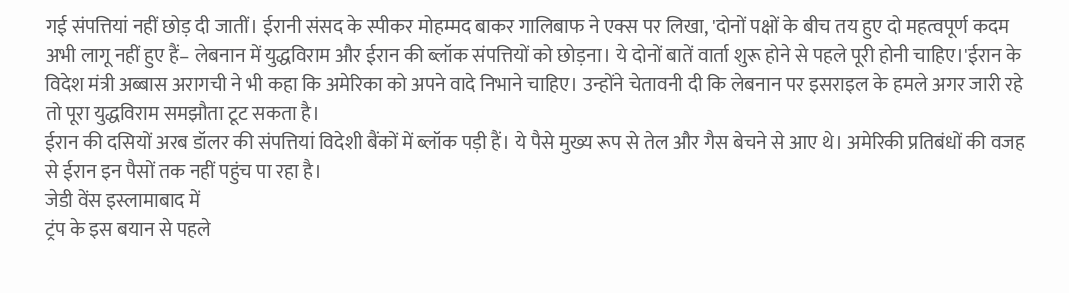गई संपत्तियां नहीं छोड़ दी जातीं। ईरानी संसद के स्पीकर मोहम्मद बाकर गालिबाफ ने एक्स पर लिखा, 'दोनों पक्षों के बीच तय हुए दो महत्वपूर्ण कदम अभी लागू नहीं हुए हैं– लेबनान में युद्धविराम और ईरान की ब्लॉक संपत्तियों को छोड़ना। ये दोनों बातें वार्ता शुरू होने से पहले पूरी होनी चाहिए।'ईरान के विदेश मंत्री अब्बास अरागची ने भी कहा कि अमेरिका को अपने वादे निभाने चाहिए। उन्होंने चेतावनी दी कि लेबनान पर इसराइल के हमले अगर जारी रहे तो पूरा युद्धविराम समझौता टूट सकता है।
ईरान की दसियों अरब डॉलर की संपत्तियां विदेशी बैंकों में ब्लॉक पड़ी हैं। ये पैसे मुख्य रूप से तेल और गैस बेचने से आए थे। अमेरिकी प्रतिबंधों की वजह से ईरान इन पैसों तक नहीं पहुंच पा रहा है।
जेडी वेंस इस्लामाबाद में
ट्रंप के इस बयान से पहले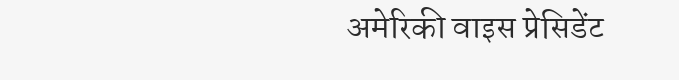अमेरिकी वाइस प्रेसिडेंट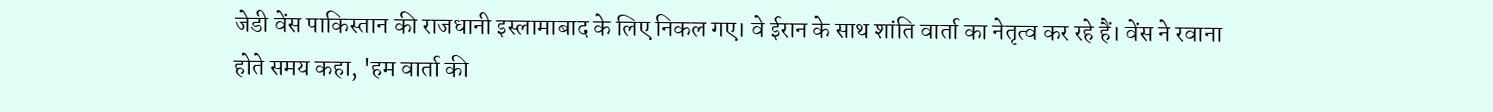जेडी वेंस पाकिस्तान की राजधानी इस्लामाबाद के लिए निकल गए। वे ईरान के साथ शांति वार्ता का नेतृत्व कर रहे हैं। वेंस ने रवाना होते समय कहा, 'हम वार्ता की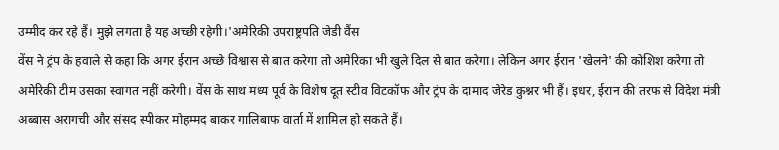उम्मीद कर रहे हैं। मुझे लगता है यह अच्छी रहेगी।'अमेरिकी उपराष्ट्रपति जेडी वैंस
वेंस ने ट्रंप के हवाले से कहा कि अगर ईरान अच्छे विश्वास से बात करेगा तो अमेरिका भी खुले दिल से बात करेगा। लेकिन अगर ईरान 'खेलने' की कोशिश करेगा तो अमेरिकी टीम उसका स्वागत नहीं करेगी। वेंस के साथ मध्य पूर्व के विशेष दूत स्टीव विटकॉफ और ट्रंप के दामाद जेरेड कुश्नर भी हैं। इधर, ईरान की तरफ से विदेश मंत्री अब्बास अरागची और संसद स्पीकर मोहम्मद बाकर गालिबाफ वार्ता में शामिल हो सकते हैं।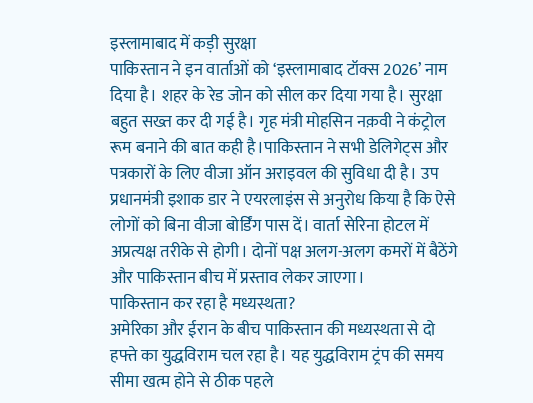इस्लामाबाद में कड़ी सुरक्षा
पाकिस्तान ने इन वार्ताओं को ‘इस्लामाबाद टॉक्स 2026’ नाम दिया है। शहर के रेड जोन को सील कर दिया गया है। सुरक्षा बहुत सख्त कर दी गई है। गृह मंत्री मोहसिन नक़वी ने कंट्रोल रूम बनाने की बात कही है।पाकिस्तान ने सभी डेलिगेट्स और पत्रकारों के लिए वीजा ऑन अराइवल की सुविधा दी है। उप प्रधानमंत्री इशाक डार ने एयरलाइंस से अनुरोध किया है कि ऐसे लोगों को बिना वीजा बोर्डिंग पास दें। वार्ता सेरिना होटल में अप्रत्यक्ष तरीके से होगी। दोनों पक्ष अलग-अलग कमरों में बैठेंगे और पाकिस्तान बीच में प्रस्ताव लेकर जाएगा।
पाकिस्तान कर रहा है मध्यस्थता?
अमेरिका और ईरान के बीच पाकिस्तान की मध्यस्थता से दो हफ्ते का युद्धविराम चल रहा है। यह युद्धविराम ट्रंप की समय सीमा खत्म होने से ठीक पहले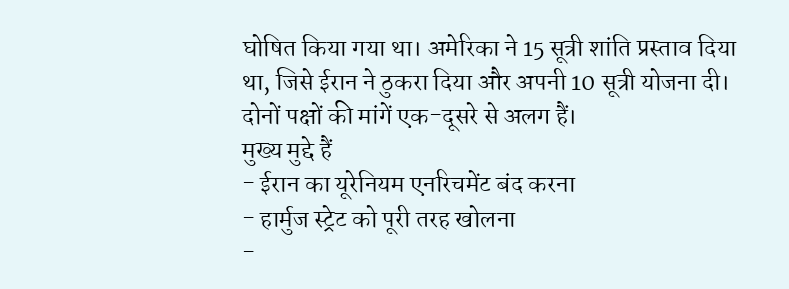घोषित किया गया था। अमेरिका ने 15 सूत्री शांति प्रस्ताव दिया था, जिसे ईरान ने ठुकरा दिया और अपनी 10 सूत्री योजना दी। दोनों पक्षों की मांगें एक-दूसरे से अलग हैं।
मुख्य मुद्दे हैं
- ईरान का यूरेनियम एनरिचमेंट बंद करना
- हार्मुज स्ट्रेट को पूरी तरह खोलना
-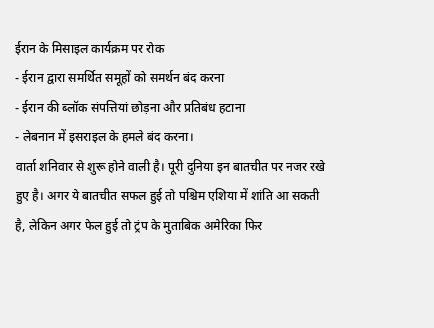ईरान के मिसाइल कार्यक्रम पर रोक
- ईरान द्वारा समर्थित समूहों को समर्थन बंद करना
- ईरान की ब्लॉक संपत्तियां छोड़ना और प्रतिबंध हटाना
- लेबनान में इसराइल के हमले बंद करना।
वार्ता शनिवार से शुरू होने वाली है। पूरी दुनिया इन बातचीत पर नजर रखे हुए है। अगर ये बातचीत सफल हुई तो पश्चिम एशिया में शांति आ सकती है, लेकिन अगर फेल हुई तो ट्रंप के मुताबिक अमेरिका फिर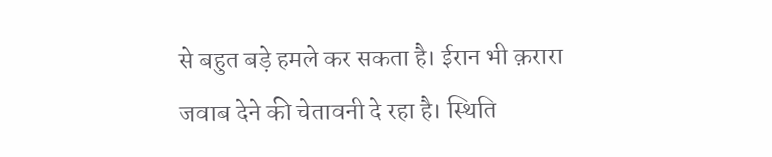से बहुत बड़े हमले कर सकता है। ईरान भी क़रारा जवाब देने की चेतावनी दे रहा है। स्थिति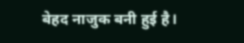बेहद नाजुक बनी हुई है।